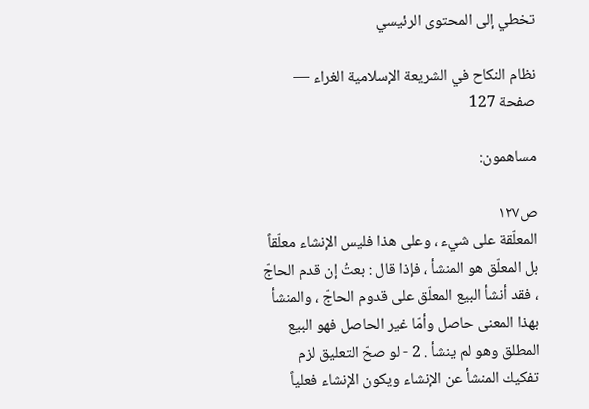تخطي إلى المحتوى الرئيسي

نظام النكاح في الشريعة الإسلامية الغراء — صفحة 127

مساهمون:

ص١٢٧
المعلّقة على شيء ، وعلى هذا فليس الإنشاء معلّقاً بل المعلّق هو المنشأ ، فإذا قال : بعتُ إن قدم الحاجّ ، فقد أنشأ البيع المعلّق على قدوم الحاجّ ، والمنشأ بهذا المعنى حاصل وأمّا غير الحاصل فهو البيع المطلق وهو لم ينشأ . 2 - لو صحّ التعليق لزم تفكيك المنشأ عن الإنشاء ويكون الإنشاء فعلياً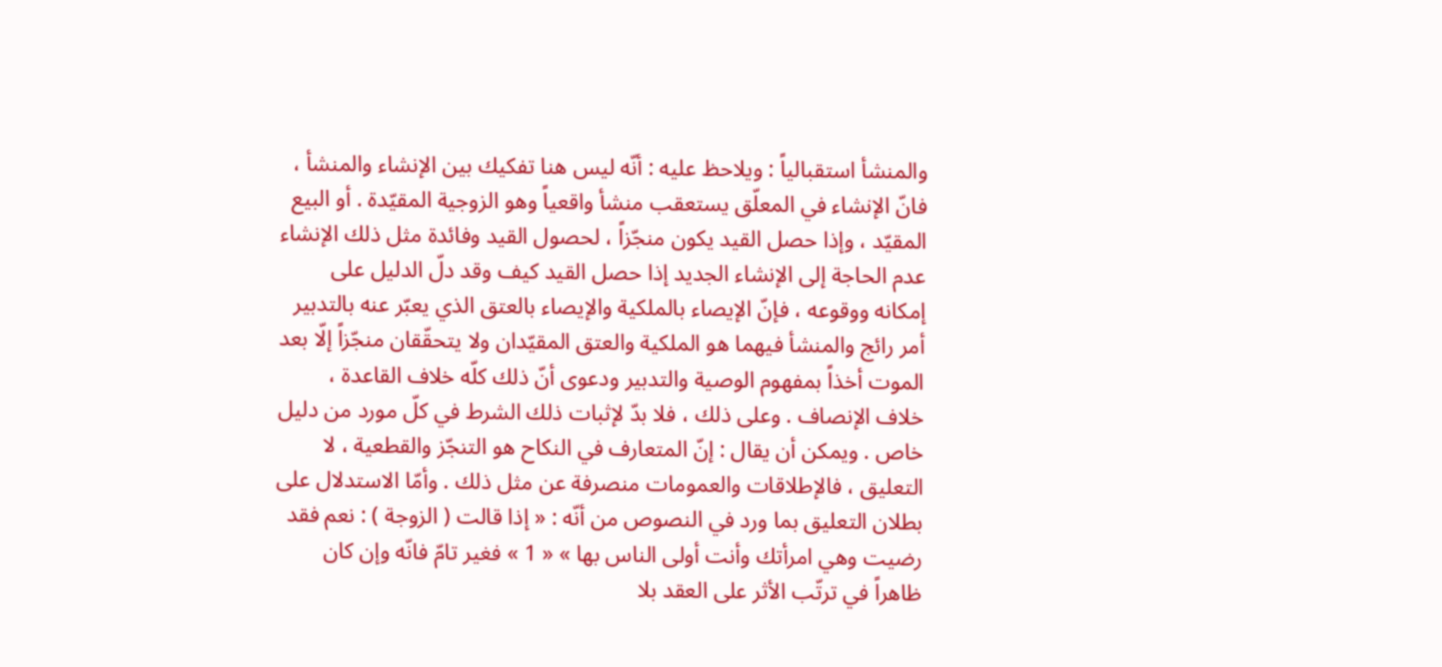والمنشأ استقبالياً : ويلاحظ عليه : أنّه ليس هنا تفكيك بين الإنشاء والمنشأ ، فانّ الإنشاء في المعلّق يستعقب منشأ واقعياً وهو الزوجية المقيّدة . أو البيع المقيّد ، وإذا حصل القيد يكون منجّزاً ، لحصول القيد وفائدة مثل ذلك الإنشاء عدم الحاجة إلى الإنشاء الجديد إذا حصل القيد كيف وقد دلّ الدليل على إمكانه ووقوعه ، فإنّ الإيصاء بالملكية والإيصاء بالعتق الذي يعبّر عنه بالتدبير أمر رائج والمنشأ فيهما هو الملكية والعتق المقيّدان ولا يتحقّقان منجّزاً إلّا بعد الموت أخذاً بمفهوم الوصية والتدبير ودعوى أنّ ذلك كلّه خلاف القاعدة ، خلاف الإنصاف . وعلى ذلك ، فلا بدّ لإثبات ذلك الشرط في كلّ مورد من دليل خاص . ويمكن أن يقال : إنّ المتعارف في النكاح هو التنجّز والقطعية ، لا التعليق ، فالإطلاقات والعمومات منصرفة عن مثل ذلك . وأمّا الاستدلال على بطلان التعليق بما ورد في النصوص من أنّه : « إذا قالت ( الزوجة ) : نعم فقد رضيت وهي امرأتك وأنت أولى الناس بها » « 1 » فغير تامّ فانّه وإن كان ظاهراً في ترتّب الأثر على العقد بلا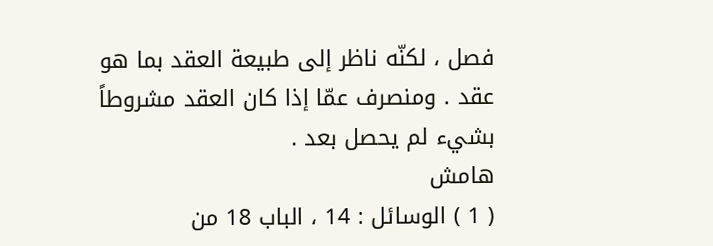فصل ، لكنّه ناظر إلى طبيعة العقد بما هو عقد . ومنصرف عمّا إذا كان العقد مشروطاً بشيء لم يحصل بعد .
هامش
( 1 ) الوسائل : 14 ، الباب 18 من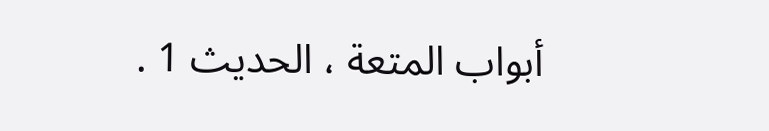أبواب المتعة ، الحديث 1 .